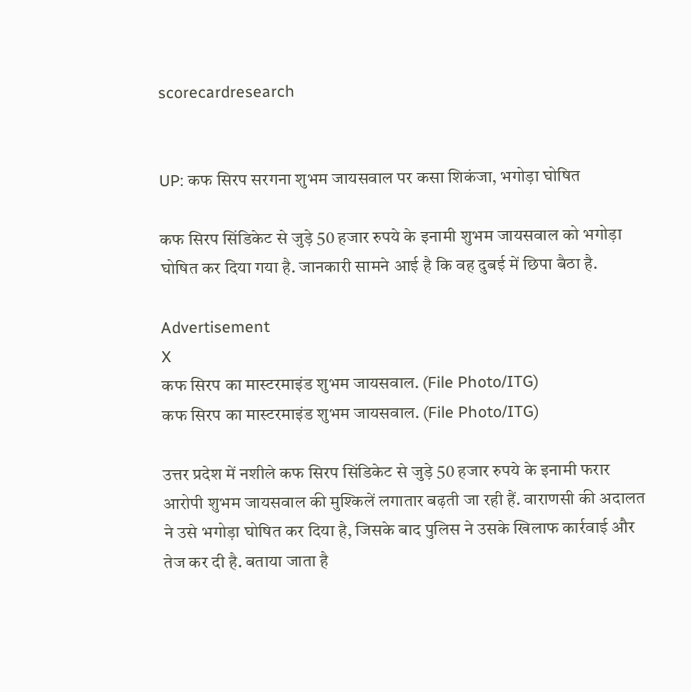scorecardresearch


UP: कफ सिरप सरगना शुभम जायसवाल पर कसा शिकंजा, भगोड़ा घोषित

कफ सिरप सिंडिकेट से जुड़े 50 हजार रुपये के इनामी शुभम जायसवाल को भगोड़ा घोषित कर दिया गया है. जानकारी सामने आई है कि वह दुबई में छिपा बैठा है.

Advertisement
X
कफ सिरप का मास्टरमाइंड शुभम जायसवाल. (File Photo/ITG)
कफ सिरप का मास्टरमाइंड शुभम जायसवाल. (File Photo/ITG)

उत्तर प्रदेश में नशीले कफ सिरप सिंडिकेट से जुड़े 50 हजार रुपये के इनामी फरार आरोपी शुभम जायसवाल की मुश्किलें लगातार बढ़ती जा रही हैं. वाराणसी की अदालत ने उसे भगोड़ा घोषित कर दिया है, जिसके बाद पुलिस ने उसके खिलाफ कार्रवाई और तेज कर दी है. बताया जाता है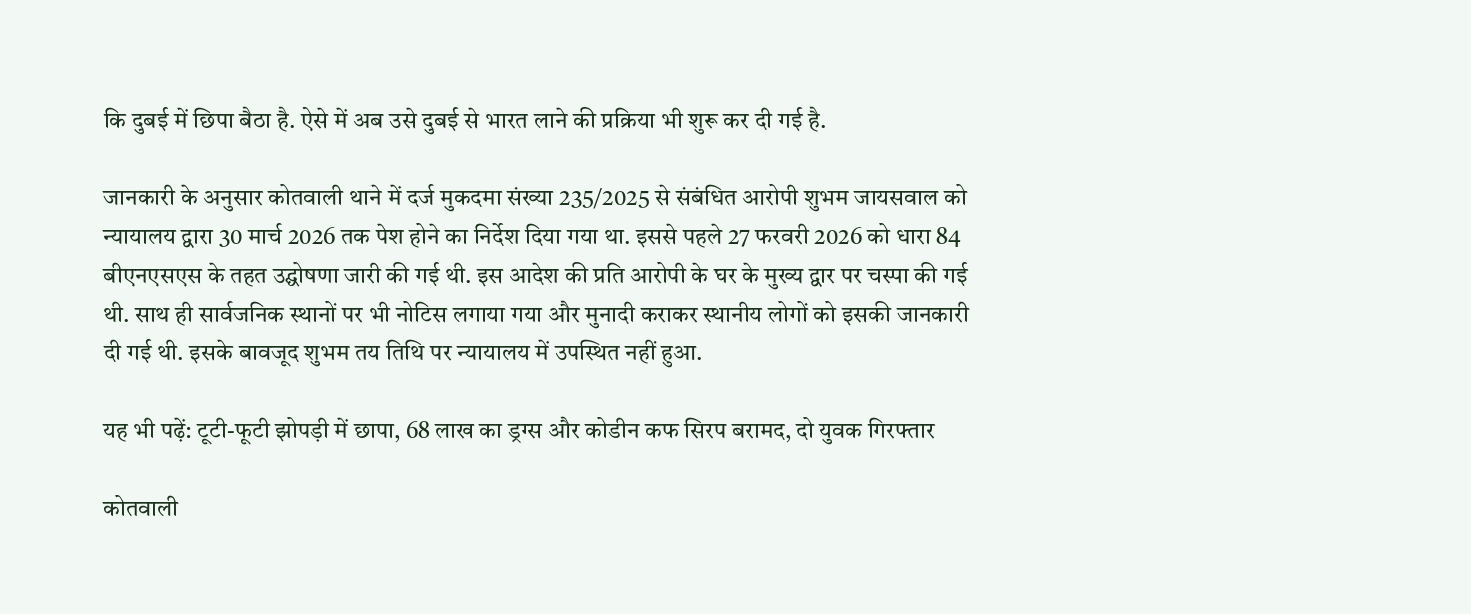कि दुबई में छिपा बैठा है. ऐसे में अब उसे दुबई से भारत लाने की प्रक्रिया भी शुरू कर दी गई है.

जानकारी के अनुसार कोतवाली थाने में दर्ज मुकदमा संख्या 235/2025 से संबंधित आरोपी शुभम जायसवाल को न्यायालय द्वारा 30 मार्च 2026 तक पेश होने का निर्देश दिया गया था. इससे पहले 27 फरवरी 2026 को धारा 84 बीएनएसएस के तहत उद्घोषणा जारी की गई थी. इस आदेश की प्रति आरोपी के घर के मुख्य द्वार पर चस्पा की गई थी. साथ ही सार्वजनिक स्थानों पर भी नोटिस लगाया गया और मुनादी कराकर स्थानीय लोगों को इसकी जानकारी दी गई थी. इसके बावजूद शुभम तय तिथि पर न्यायालय में उपस्थित नहीं हुआ.

यह भी पढ़ें: टूटी-फूटी झोपड़ी में छापा, 68 लाख का ड्रग्स और कोडीन कफ सिरप बरामद, दो युवक गिरफ्तार

कोतवाली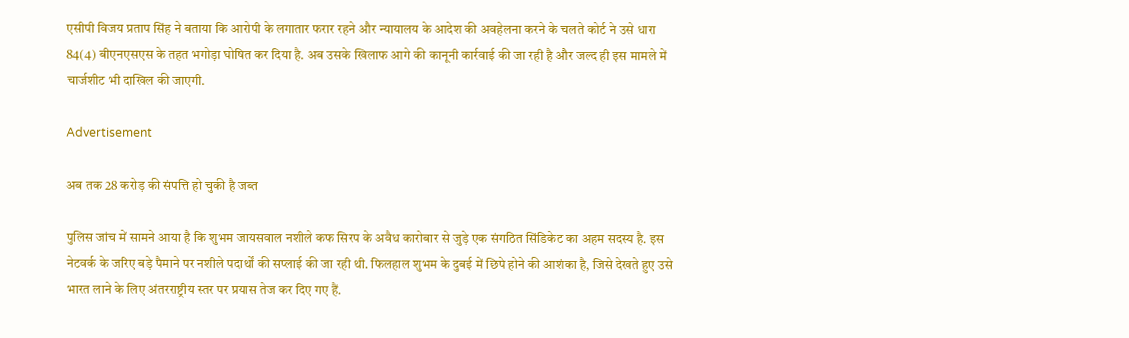एसीपी विजय प्रताप सिंह ने बताया कि आरोपी के लगातार फरार रहने और न्यायालय के आदेश की अवहेलना करने के चलते कोर्ट ने उसे धारा 84(4) बीएनएसएस के तहत भगोड़ा घोषित कर दिया है. अब उसके खिलाफ आगे की कानूनी कार्रवाई की जा रही है और जल्द ही इस मामले में चार्जशीट भी दाखिल की जाएगी.

Advertisement

अब तक 28 करोड़ की संपत्ति हो चुकी है जब्त

पुलिस जांच में सामने आया है कि शुभम जायसवाल नशीले कफ सिरप के अवैध कारोबार से जुड़े एक संगठित सिंडिकेट का अहम सदस्य है. इस नेटवर्क के जरिए बड़े पैमाने पर नशीले पदार्थों की सप्लाई की जा रही थी. फिलहाल शुभम के दुबई में छिपे होने की आशंका है, जिसे देखते हुए उसे भारत लाने के लिए अंतरराष्ट्रीय स्तर पर प्रयास तेज कर दिए गए हैं.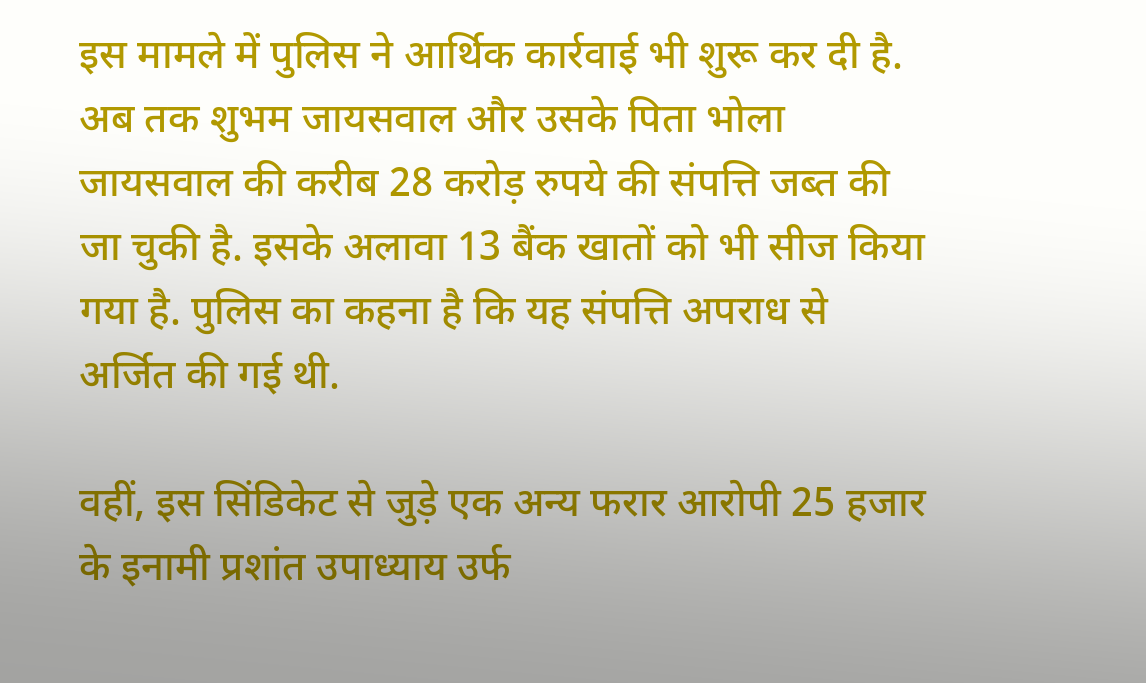इस मामले में पुलिस ने आर्थिक कार्रवाई भी शुरू कर दी है. अब तक शुभम जायसवाल और उसके पिता भोला जायसवाल की करीब 28 करोड़ रुपये की संपत्ति जब्त की जा चुकी है. इसके अलावा 13 बैंक खातों को भी सीज किया गया है. पुलिस का कहना है कि यह संपत्ति अपराध से अर्जित की गई थी.

वहीं, इस सिंडिकेट से जुड़े एक अन्य फरार आरोपी 25 हजार के इनामी प्रशांत उपाध्याय उर्फ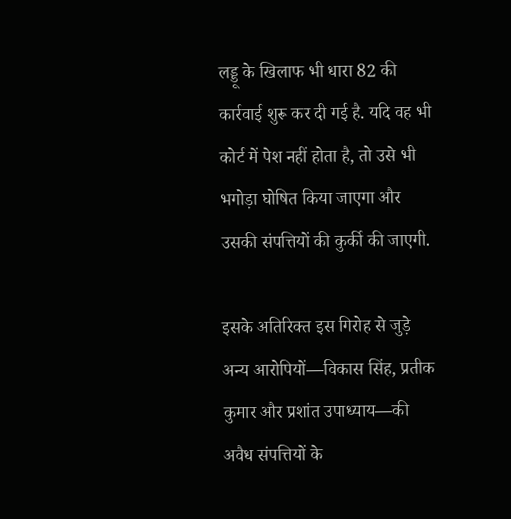लड्डू के खिलाफ भी धारा 82 की कार्रवाई शुरू कर दी गई है. यदि वह भी कोर्ट में पेश नहीं होता है, तो उसे भी भगोड़ा घोषित किया जाएगा और उसकी संपत्तियों की कुर्की की जाएगी.

इसके अतिरिक्त इस गिरोह से जुड़े अन्य आरोपियों—विकास सिंह, प्रतीक कुमार और प्रशांत उपाध्याय—की अवैध संपत्तियों के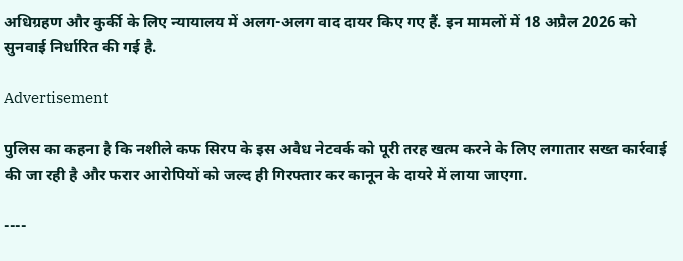अधिग्रहण और कुर्की के लिए न्यायालय में अलग-अलग वाद दायर किए गए हैं. इन मामलों में 18 अप्रैल 2026 को सुनवाई निर्धारित की गई है.

Advertisement

पुलिस का कहना है कि नशीले कफ सिरप के इस अवैध नेटवर्क को पूरी तरह खत्म करने के लिए लगातार सख्त कार्रवाई की जा रही है और फरार आरोपियों को जल्द ही गिरफ्तार कर कानून के दायरे में लाया जाएगा.

----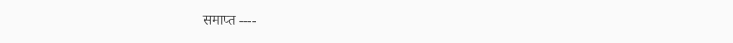समाप्त ----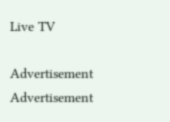Live TV

Advertisement
Advertisement